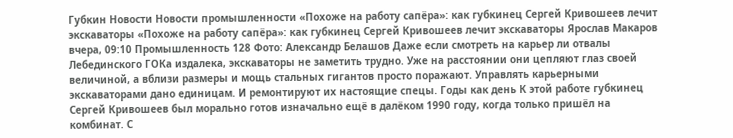Губкин Новости Новости промышленности «Похоже на работу сапёра»: как губкинец Сергей Кривошеев лечит экскаваторы «Похоже на работу сапёра»: как губкинец Сергей Кривошеев лечит экскаваторы Ярослав Макаров вчера, 09:10 Промышленность 128 Фото: Александр Белашов Даже если смотреть на карьер ли отвалы Лебединского ГОКа издалека, экскаваторы не заметить трудно. Уже на расстоянии они цепляют глаз своей величиной, а вблизи размеры и мощь стальных гигантов просто поражают. Управлять карьерными экскаваторами дано единицам. И ремонтируют их настоящие спецы. Годы как день К этой работе губкинец Сергей Кривошеев был морально готов изначально ещё в далёком 1990 году, когда только пришёл на комбинат. С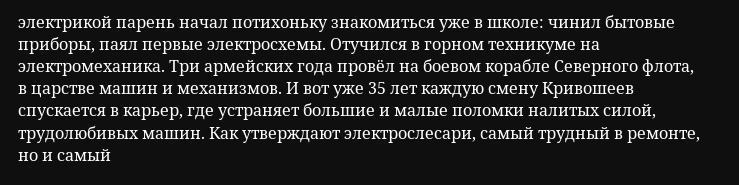электрикой парень начал потихоньку знакомиться уже в школе: чинил бытовые приборы, паял первые электросхемы. Отучился в горном техникуме на электромеханика. Три армейских года провёл на боевом корабле Северного флота, в царстве машин и механизмов. И вот уже 35 лет каждую смену Кривошеев спускается в карьер, где устраняет большие и малые поломки налитых силой, трудолюбивых машин. Как утверждают электрослесари, самый трудный в ремонте, но и самый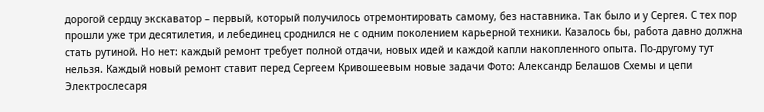дорогой сердцу экскаватор – первый, который получилось отремонтировать самому, без наставника. Так было и у Сергея. С тех пор прошли уже три десятилетия, и лебединец сроднился не с одним поколением карьерной техники. Казалось бы, работа давно должна стать рутиной. Но нет: каждый ремонт требует полной отдачи, новых идей и каждой капли накопленного опыта. По-другому тут нельзя. Каждый новый ремонт ставит перед Сергеем Кривошеевым новые задачи Фото: Александр Белашов Схемы и цепи Электрослесаря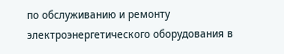по обслуживанию и ремонту электроэнергетического оборудования в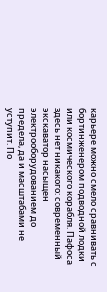карьере можно смело сравнивать с бортинженером подводной лодки или космического корабля. Пафоса здесь нет никакого: современный экскаватор насыщен электрооборудованием до предела, да и масштабами не уступит. По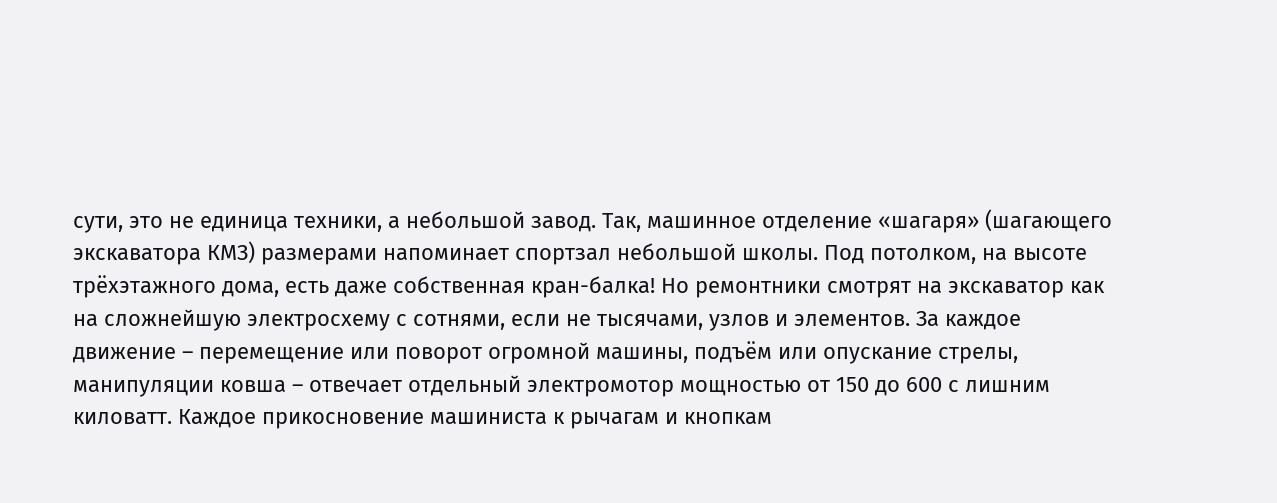сути, это не единица техники, а небольшой завод. Так, машинное отделение «шагаря» (шагающего экскаватора КМЗ) размерами напоминает спортзал небольшой школы. Под потолком, на высоте трёхэтажного дома, есть даже собственная кран-балка! Но ремонтники смотрят на экскаватор как на сложнейшую электросхему с сотнями, если не тысячами, узлов и элементов. За каждое движение – перемещение или поворот огромной машины, подъём или опускание стрелы, манипуляции ковша – отвечает отдельный электромотор мощностью от 150 до 600 с лишним киловатт. Каждое прикосновение машиниста к рычагам и кнопкам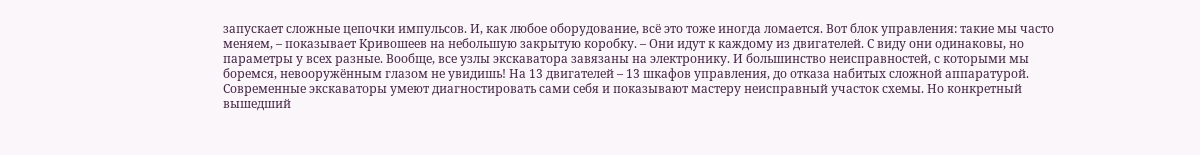запускает сложные цепочки импульсов. И, как любое оборудование, всё это тоже иногда ломается. Вот блок управления: такие мы часто меняем, – показывает Кривошеев на небольшую закрытую коробку. – Они идут к каждому из двигателей. С виду они одинаковы, но параметры у всех разные. Вообще, все узлы экскаватора завязаны на электронику. И большинство неисправностей, с которыми мы боремся, невооружённым глазом не увидишь! На 13 двигателей – 13 шкафов управления, до отказа набитых сложной аппаратурой. Современные экскаваторы умеют диагностировать сами себя и показывают мастеру неисправный участок схемы. Но конкретный вышедший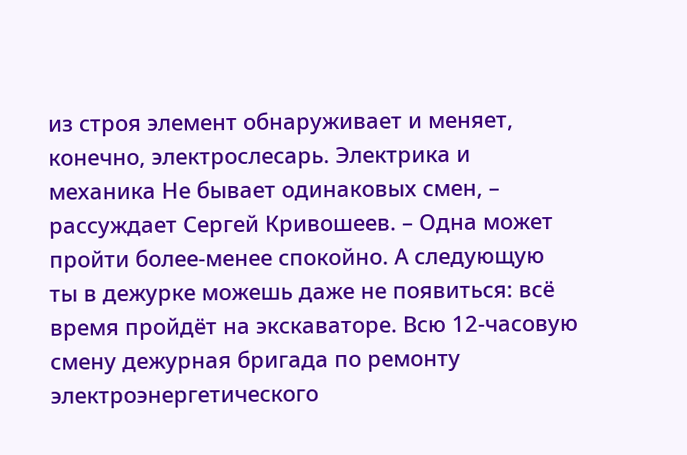из строя элемент обнаруживает и меняет, конечно, электрослесарь. Электрика и механика Не бывает одинаковых смен, – рассуждает Сергей Кривошеев. – Одна может пройти более-менее спокойно. А следующую ты в дежурке можешь даже не появиться: всё время пройдёт на экскаваторе. Всю 12-часовую смену дежурная бригада по ремонту электроэнергетического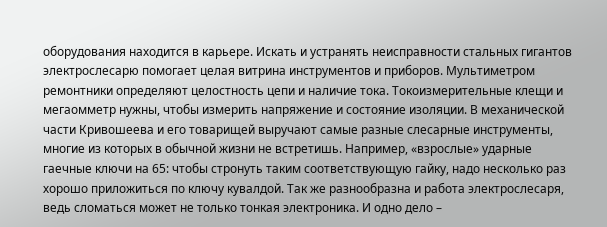оборудования находится в карьере. Искать и устранять неисправности стальных гигантов электрослесарю помогает целая витрина инструментов и приборов. Мультиметром ремонтники определяют целостность цепи и наличие тока. Токоизмерительные клещи и мегаомметр нужны, чтобы измерить напряжение и состояние изоляции. В механической части Кривошеева и его товарищей выручают самые разные слесарные инструменты, многие из которых в обычной жизни не встретишь. Например, «взрослые» ударные гаечные ключи на 65: чтобы стронуть таким соответствующую гайку, надо несколько раз хорошо приложиться по ключу кувалдой. Так же разнообразна и работа электрослесаря, ведь сломаться может не только тонкая электроника. И одно дело –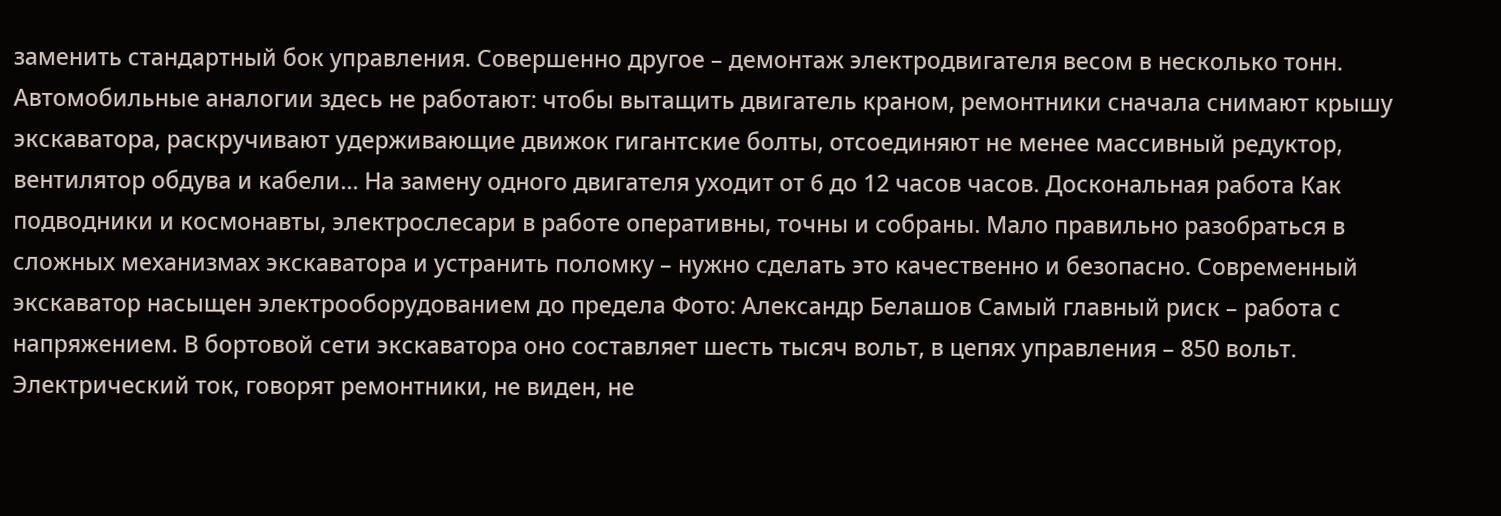заменить стандартный бок управления. Совершенно другое – демонтаж электродвигателя весом в несколько тонн. Автомобильные аналогии здесь не работают: чтобы вытащить двигатель краном, ремонтники сначала снимают крышу экскаватора, раскручивают удерживающие движок гигантские болты, отсоединяют не менее массивный редуктор, вентилятор обдува и кабели... На замену одного двигателя уходит от 6 до 12 часов часов. Доскональная работа Как подводники и космонавты, электрослесари в работе оперативны, точны и собраны. Мало правильно разобраться в сложных механизмах экскаватора и устранить поломку – нужно сделать это качественно и безопасно. Современный экскаватор насыщен электрооборудованием до предела Фото: Александр Белашов Самый главный риск – работа с напряжением. В бортовой сети экскаватора оно составляет шесть тысяч вольт, в цепях управления – 850 вольт. Электрический ток, говорят ремонтники, не виден, не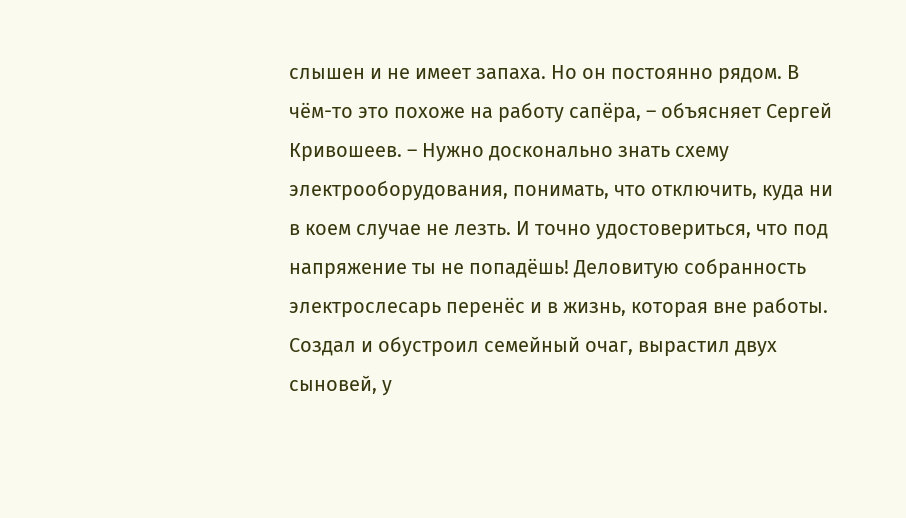слышен и не имеет запаха. Но он постоянно рядом. В чём-то это похоже на работу сапёра, – объясняет Сергей Кривошеев. – Нужно досконально знать схему электрооборудования, понимать, что отключить, куда ни в коем случае не лезть. И точно удостовериться, что под напряжение ты не попадёшь! Деловитую собранность электрослесарь перенёс и в жизнь, которая вне работы. Создал и обустроил семейный очаг, вырастил двух сыновей, у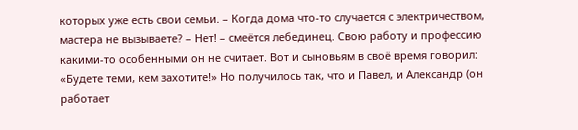которых уже есть свои семьи. – Когда дома что-то случается с электричеством, мастера не вызываете? – Нет! – смеётся лебединец. Свою работу и профессию какими-то особенными он не считает. Вот и сыновьям в своё время говорил: «Будете теми, кем захотите!» Но получилось так, что и Павел, и Александр (он работает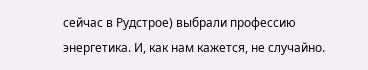сейчас в Рудстрое) выбрали профессию энергетика. И, как нам кажется, не случайно.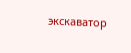экскаватор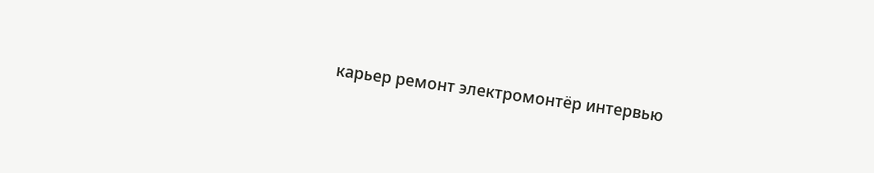карьер ремонт электромонтёр интервью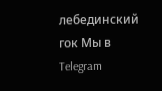лебединский гок Мы в Telegram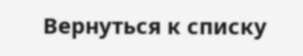Вернуться к списку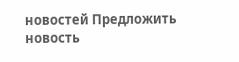новостей Предложить новость